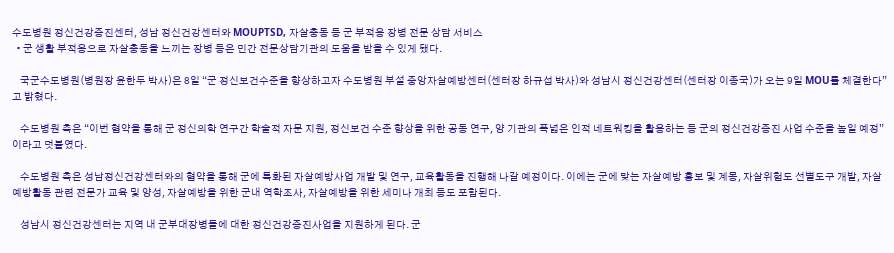수도병원 정신건강증진센터, 성남 정신건강센터와 MOUPTSD, 자살충동 등 군 부적응 장병 전문 상담 서비스
  • 군 생활 부적응으로 자살충동을 느끼는 장병 등은 민간 전문상담기관의 도움을 받을 수 있게 됐다.

    국군수도병원(병원장 윤한두 박사)은 8일 “군 정신보건수준을 향상하고자 수도병원 부설 중앙자살예방센터(센터장 하규섭 박사)와 성남시 정신건강센터(센터장 이종국)가 오는 9일 MOU를 체결한다”고 밝혔다.

    수도병원 측은 “이번 협약을 통해 군 정신의학 연구간 학술적 자문 지원, 정신보건 수준 향상을 위한 공동 연구, 양 기관의 폭넓은 인적 네트워킹을 활용하는 등 군의 정신건강증진 사업 수준을 높일 예정”이라고 덧붙였다.

    수도병원 측은 성남정신건강센터와의 협약을 통해 군에 특화된 자살예방사업 개발 및 연구, 교육활동을 진행해 나갈 예정이다. 이에는 군에 맞는 자살예방 홍보 및 계몽, 자살위험도 선별도구 개발, 자살예방활동 관련 전문가 교육 및 양성, 자살예방을 위한 군내 역학조사, 자살예방을 위한 세미나 개최 등도 포함된다.

    성남시 정신건강센터는 지역 내 군부대장병들에 대한 정신건강증진사업을 지원하게 된다. 군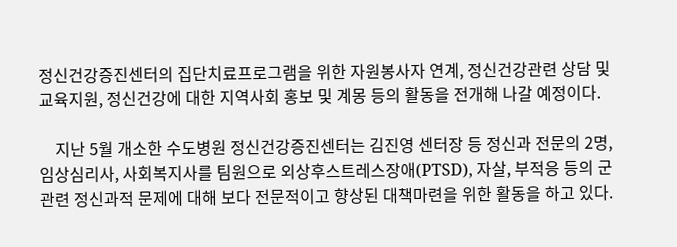정신건강증진센터의 집단치료프로그램을 위한 자원봉사자 연계, 정신건강관련 상담 및 교육지원, 정신건강에 대한 지역사회 홍보 및 계몽 등의 활동을 전개해 나갈 예정이다.

    지난 5월 개소한 수도병원 정신건강증진센터는 김진영 센터장 등 정신과 전문의 2명, 임상심리사, 사회복지사를 팀원으로 외상후스트레스장애(PTSD), 자살, 부적응 등의 군 관련 정신과적 문제에 대해 보다 전문적이고 향상된 대책마련을 위한 활동을 하고 있다.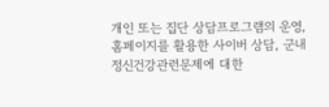개인 또는 집단 상담프로그램의 운영, 홈페이지를 활용한 사이버 상담, 군내 정신건강관련문제에 대한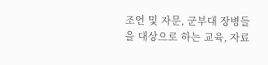조언 및 자문, 군부대 장병들을 대상으로 하는 교육, 자료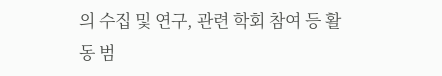의 수집 및 연구, 관련 학회 참여 등 활동 범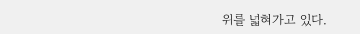위를 넓혀가고 있다.